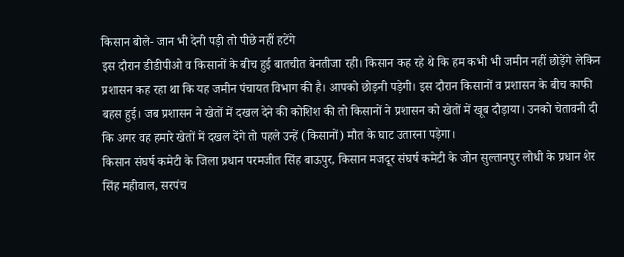किसान बोले- जान भी देनी पड़ी तो पीछे नहीं हटेंगे
इस दौरान डीडीपीओ व किसानों के बीच हुई बातचीत बेनतीजा रही। किसान कह रहे थे कि हम कभी भी जमीन नहीं छोड़ेंगे लेकिन प्रशासन कह रहा था कि यह जमीन पंचायत विभाग की है। आपको छोड़नी पड़ेगी। इस दौरान किसानों व प्रशासन के बीच काफी बहस हुई। जब प्रशासन ने खेतों में दखल देने की कोशिश की तो किसानों ने प्रशासन को खेतों में खूब दौड़ाया। उनको चेतावनी दी कि अगर वह हमारे खेतों में दखल देंगे तो पहले उन्हें (किसानों) मौत के घाट उतारना पड़ेगा।
किसान संघर्ष कमेटी के जिला प्रधान परमजीत सिंह बाऊपुर, किसान मजदूर संघर्ष कमेटी के जोन सुल्तानपुर लोधी के प्रधान शेर सिंह महीवाल, सरपंच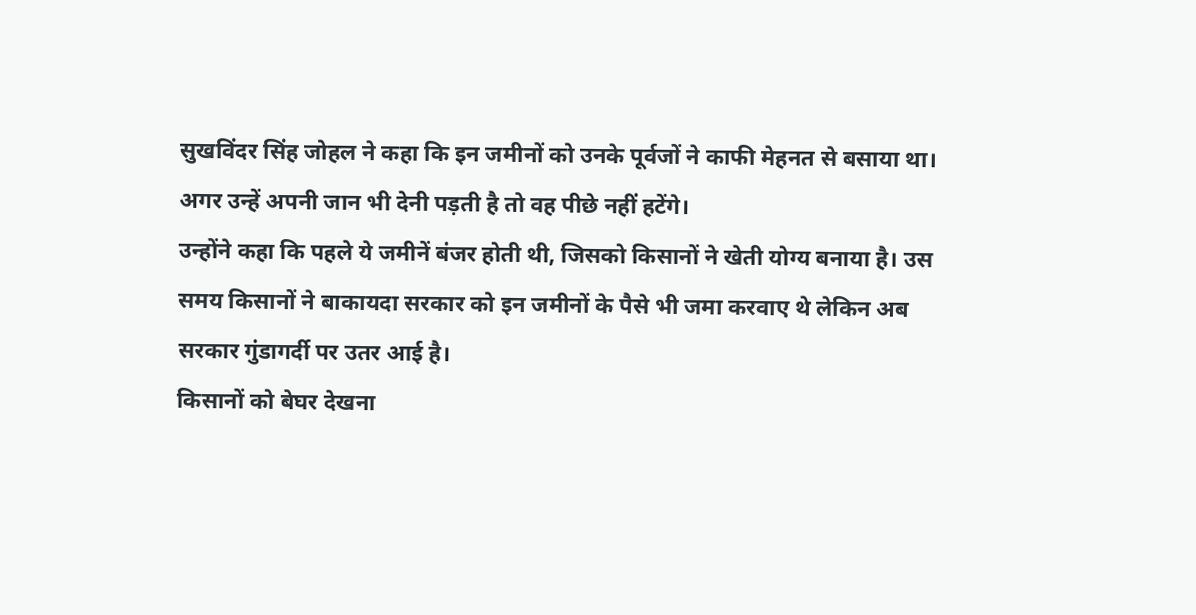सुखविंदर सिंह जोहल ने कहा कि इन जमीनों को उनके पूर्वजों ने काफी मेहनत से बसाया था। अगर उन्हें अपनी जान भी देनी पड़ती है तो वह पीछे नहीं हटेंगे।
उन्होंने कहा कि पहले ये जमीनें बंजर होती थी, जिसको किसानों ने खेती योग्य बनाया है। उस समय किसानों ने बाकायदा सरकार को इन जमीनों के पैसे भी जमा करवाए थे लेकिन अब सरकार गुंडागर्दी पर उतर आई है।
किसानों को बेघर देखना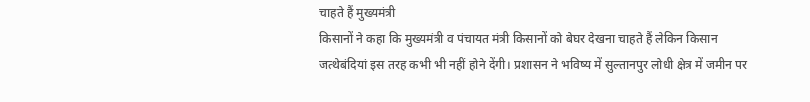चाहते हैं मुख्यमंत्री
किसानों ने कहा कि मुख्यमंत्री व पंचायत मंत्री किसानों को बेघर देखना चाहते हैं लेकिन किसान जत्थेबंदियां इस तरह कभी भी नहीं होने देंगी। प्रशासन ने भविष्य में सुल्तानपुर लोधी क्षेत्र में जमीन पर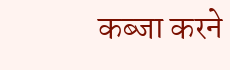कब्जा करने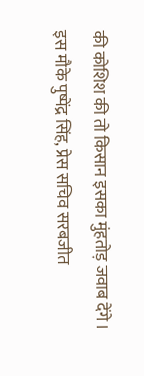की कोशिश की तो किसान इसका मुंहतोड़ जवाब देंगे। इस मौके पुष्पेंद्र सिंह, प्रेस सचिव सरबजीत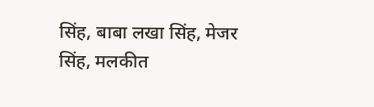सिंह, बाबा लखा सिंह, मेजर सिंह, मलकीत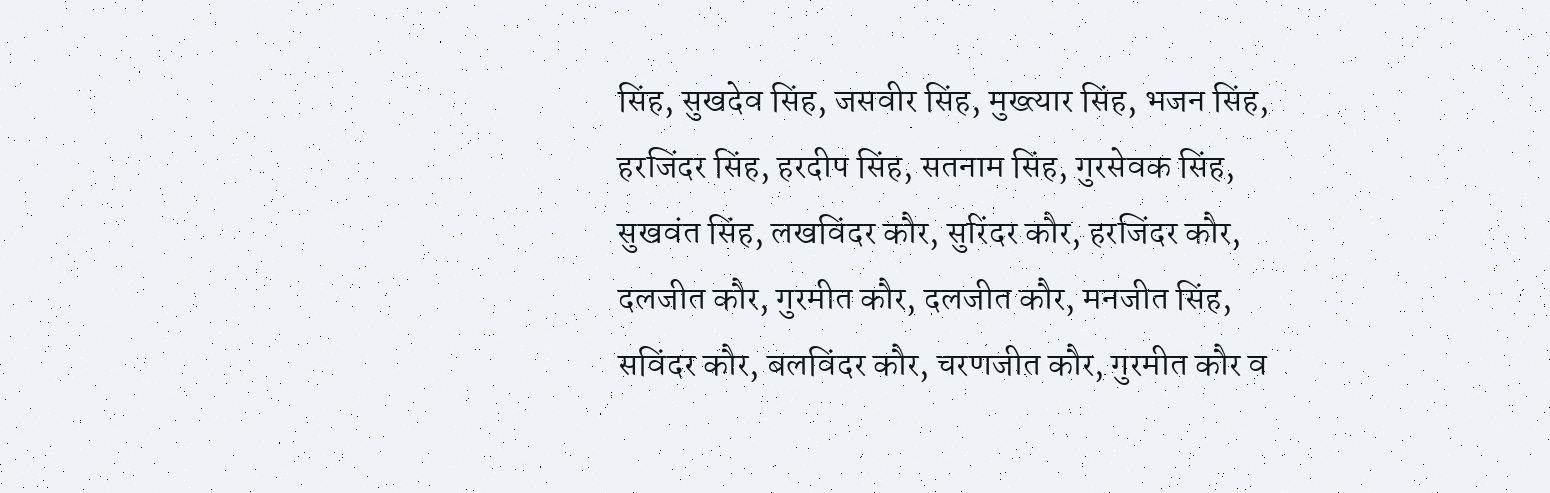सिंह, सुखदेव सिंह, जसवीर सिंह, मुख्त्यार सिंह, भजन सिंह, हरजिंदर सिंह, हरदीप सिंह, सतनाम सिंह, गुरसेवक सिंह, सुखवंत सिंह, लखविंदर कौर, सुरिंदर कौर, हरजिंदर कौर, दलजीत कौर, गुरमीत कौर, दलजीत कौर, मनजीत सिंह, सविंदर कौर, बलविंदर कौर, चरणजीत कौर, गुरमीत कौर व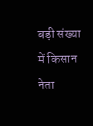बड़ी संख्या में किसान नेता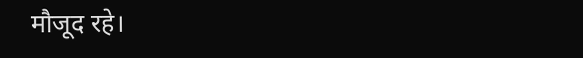मौजूद रहे।